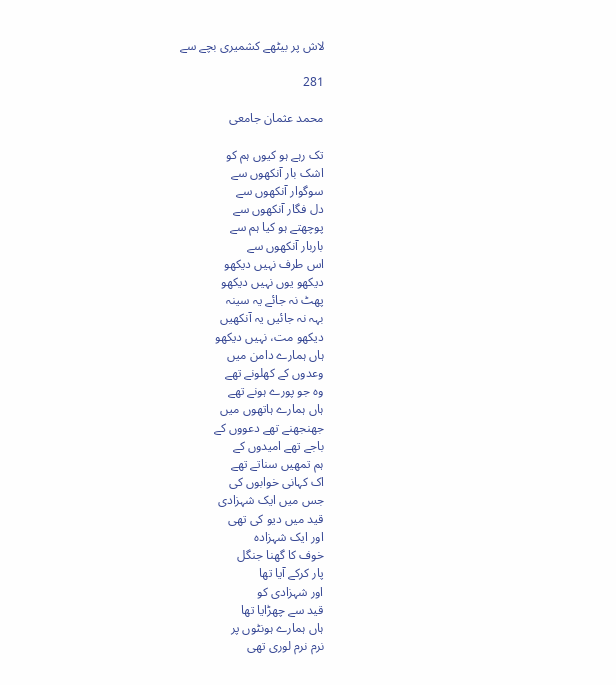لاش پر بیٹھے کشمیری بچے سے

281

محمد عثمان جامعی

تک رہے ہو کیوں ہم کو
اشک بار آنکھوں سے
سوگوار آنکھوں سے
دل فگار آنکھوں سے
پوچھتے ہو کیا ہم سے
باربار آنکھوں سے
اس طرف نہیں دیکھو
دیکھو یوں نہیں دیکھو
پھٹ نہ جائے یہ سینہ
بہہ نہ جائیں یہ آنکھیں
دیکھو مت، نہیں دیکھو
ہاں ہمارے دامن میں
وعدوں کے کھلونے تھے
وہ جو پورے ہونے تھے
ہاں ہمارے ہاتھوں میں
جھنجھنے تھے دعووں کے
باجے تھے امیدوں کے
ہم تمھیں سناتے تھے
اک کہانی خوابوں کی
جس میں ایک شہزادی
قید میں دیو کی تھی
اور ایک شہزادہ
خوف کا گھنا جنگل
پار کرکے آیا تھا
اور شہزادی کو
قید سے چھڑایا تھا
ہاں ہمارے ہونٹوں پر
نرم نرم لوری تھی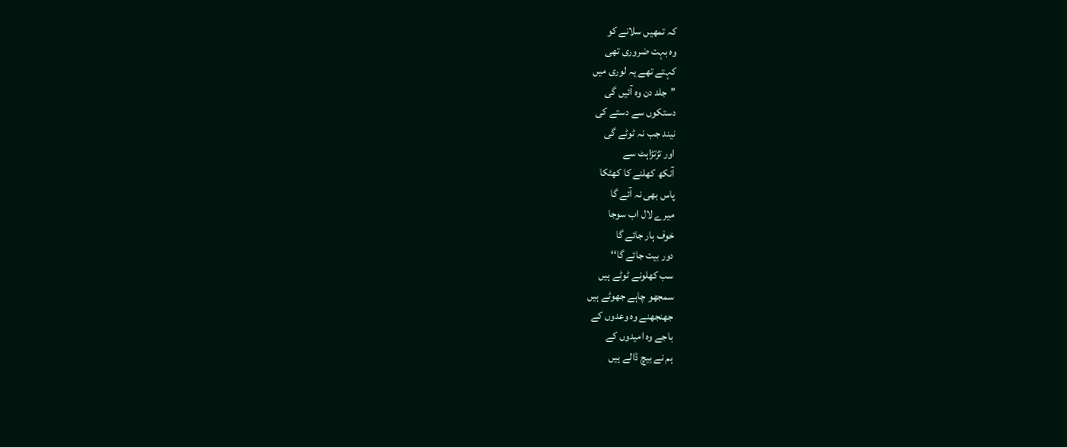کہ تمھیں سلانے کو
وہ بہت ضروری تھی
کہتے تھے یہ لوری میں
’’جلد دن وہ آئیں گی
دستکوں سے دستے کی
نیند جب نہ ٹوٹے گی
اور تڑتڑاہٹ سے
آنکھ کھلنے کا کھٹکا
پاس بھی نہ آئے گا
میرے لال اب سوجا
خوف ہار جائے گا
دور بیت جائے گا‘‘
سب کھلونے ٹوٹے ہیں
سمجھو چاہے جھوٹے ہیں
جھنجھنے وہ وعدوں کے
باجے وہ امیدوں کے
ہم نے بیچ ڈالے ہیں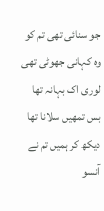جو سنائی تھی تم کو
وہ کہانی جھوٹی تھی
لوری اک بہانہ تھا
بس تمھیں سلانا تھا
دیکھ کر ہمیں تم نے
آنسو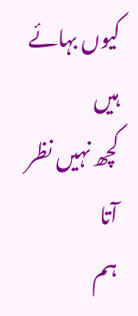کیوں بہائے ہیں
کچھ نہیں نظر آتا
ہم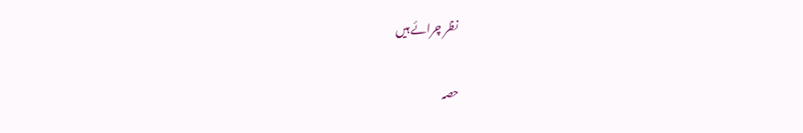نظر چرائے ہیں

حصہ